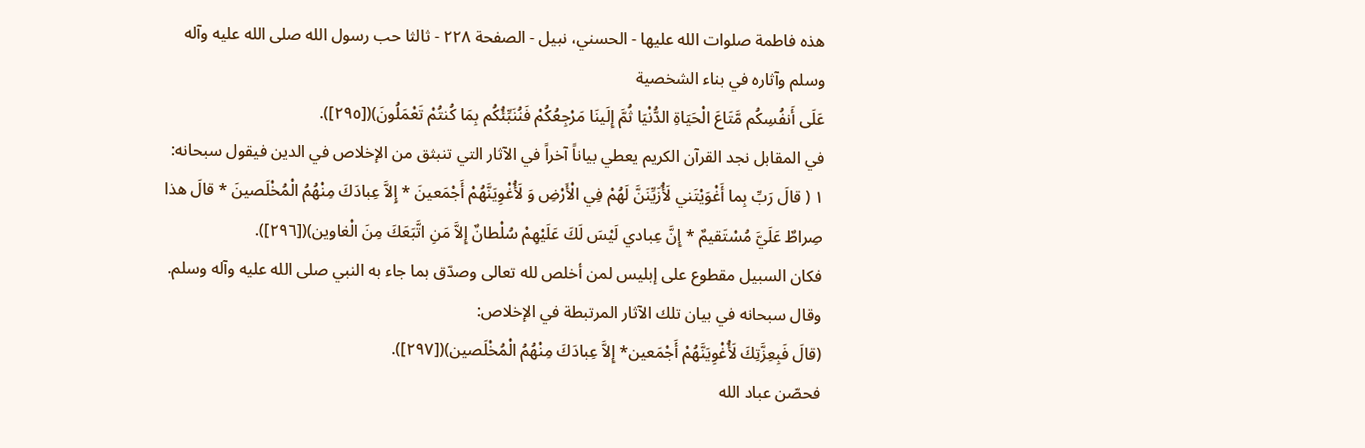هذه فاطمة صلوات الله عليها - الحسني، نبيل - الصفحة ٢٢٨ - ثالثا حب رسول الله صلى الله عليه وآله وسلم وآثاره في بناء الشخصية
عَلَى أَنفُسِكُم مَّتَاعَ الْحَيَاةِ الدُّنْيَا ثُمَّ إِلَينَا مَرْجِعُكُمْ فَنُنَبِّئُكُم بِمَا كُنتُمْ تَعْمَلُونَ)([٢٩٥]).
في المقابل نجد القرآن الكريم يعطي بياناً آخراً في الآثار التي تنبثق من الإخلاص في الدين فيقول سبحانه:
١ ( قالَ رَبِّ بِما أَغْوَيْتَني لَأُزَيِّنَنَّ لَهُمْ فِي الْأَرْضِ وَ لَأُغْوِيَنَّهُمْ أَجْمَعينَ * إِلاَّ عِبادَكَ مِنْهُمُ الْمُخْلَصينَ * قالَ هذا صِراطٌ عَلَيَّ مُسْتَقيمٌ * إِنَّ عِبادي لَيْسَ لَكَ عَلَيْهِمْ سُلْطانٌ إِلاَّ مَنِ اتَّبَعَكَ مِنَ الْغاوين)([٢٩٦]).
فكان السبيل مقطوع على إبليس لمن أخلص لله تعالى وصدّق بما جاء به النبي صلى الله عليه وآله وسلم.
وقال سبحانه في بيان تلك الآثار المرتبطة في الإخلاص:
(قالَ فَبِعِزَّتِكَ لَأُغْوِيَنَّهُمْ أَجْمَعين* إِلاَّ عِبادَكَ مِنْهُمُ الْمُخْلَصين)([٢٩٧]).
فحصّن عباد الله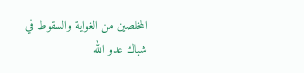المخلصين من الغواية والسقوط في شباك عدو الله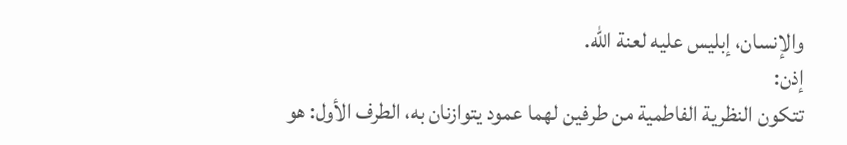والإنسان، إبليس عليه لعنة الله.
إذن:
تتكون النظرية الفاطمية من طرفين لهما عمود يتوازنان به، الطرف الأول: هو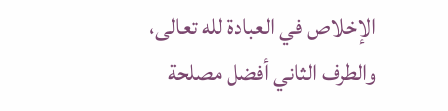الإخلاص في العبادة لله تعالى، والطرف الثاني أفضل مصلحة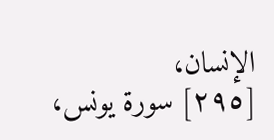الإنسان،
[٢٩٥] سورة يونس،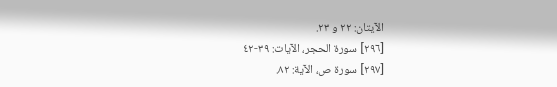الآيتان: ٢٢ و ٢٣.
[٢٩٦] سورة الحجر، الآيات: ٣٩-٤٢
[٢٩٧] سورة ص، الآية: ٨٢.